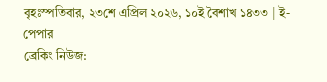বৃহঃস্পতিবার, ২৩শে এপ্রিল ২০২৬, ১০ই বৈশাখ ১৪৩৩ | ই-পেপার
ব্রেকিং নিউজ: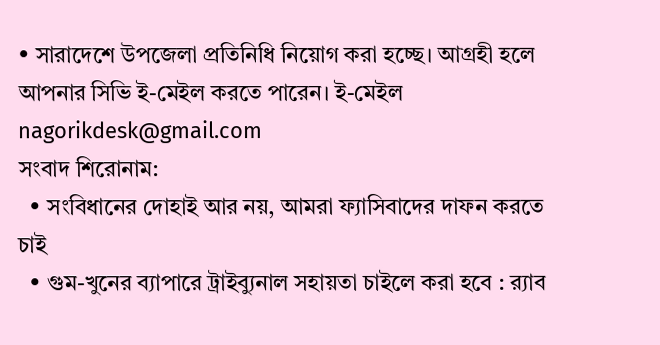• সারাদেশে উপজেলা প্রতিনিধি নিয়োগ করা হচ্ছে। আগ্রহী হলে আপনার সিভি ই-মেইল করতে পারেন। ই-মেইল nagorikdesk@gmail.com
সংবাদ শিরোনাম:
  • সংবিধানের দোহাই আর নয়, আমরা ফ্যাসিবাদের দাফন করতে চাই
  • গুম-খুনের ব্যাপারে ট্রাইব্যুনাল সহায়তা চাইলে করা হবে : র‍্যাব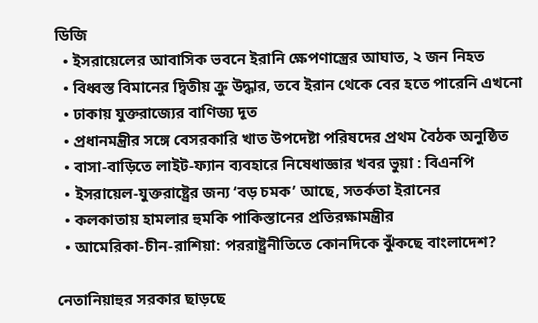ডিজি
  • ইসরায়েলের আবাসিক ভবনে ইরানি ক্ষেপণাস্ত্রের আঘাত, ২ জন নিহত
  • বিধ্বস্ত বিমানের দ্বিতীয় ক্রু উদ্ধার, তবে ইরান থেকে বের হতে পারেনি এখনো
  • ঢাকায় যুক্তরাজ্যের বাণিজ্য দূত
  • প্রধানমন্ত্রীর সঙ্গে বেসরকারি খাত উপদেষ্টা পরিষদের প্রথম বৈঠক অনুষ্ঠিত
  • বাসা-বাড়িতে লাইট-ফ্যান ব্যবহারে নিষেধাজ্ঞার খবর ভুয়া : বিএনপি
  • ইসরায়েল-যুক্তরাষ্ট্রের জন্য ‘বড় চমক’ আছে, সতর্কতা ইরানের
  • কলকাতায় হামলার হুমকি পাকিস্তানের প্রতিরক্ষামন্ত্রীর
  • আমেরিকা-চীন-রাশিয়া: পররাষ্ট্রনীতিতে কোনদিকে ঝুঁকছে বাংলাদেশ?

নেতানিয়াহুর সরকার ছাড়ছে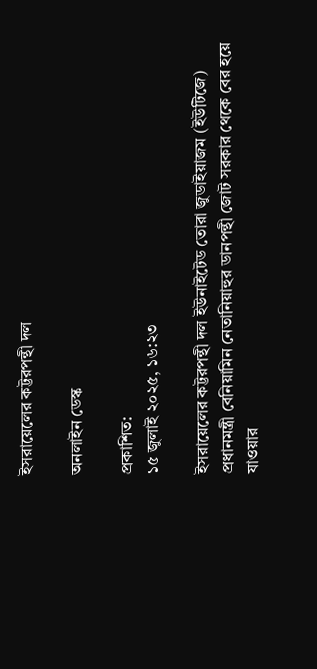ইসরায়েলের কট্টরপন্থী দল

অনলাইন ডেস্ক

প্রকাশিত:
১৫ জুলাই ২০২৫, ১৬:২৩

ইসরায়েলের কট্টরপন্থী দল ইউনাইটেড তোরা জুডাইয়াজম (ইউটিজে) প্রধানমন্ত্রী বেনিয়ামিন নেতানিয়াহুর ডানপন্থী জোট সরকার থেকে বের হয়ে যাওয়ার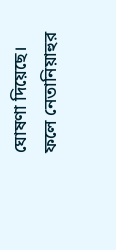ঘোষণা দিয়েছে। ফলে নেতানিয়াহুর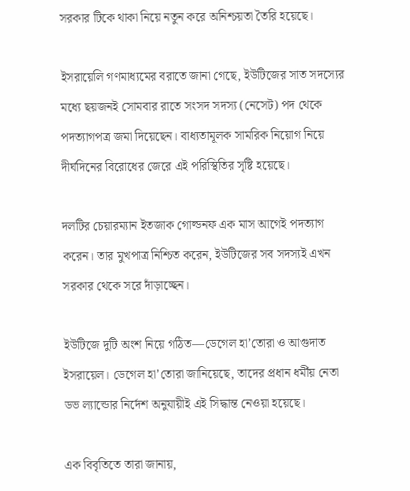সরকার টিকে থাকা নিয়ে নতুন করে অনিশ্চয়তা তৈরি হয়েছে।

ইসরায়েলি গণমাধ্যমের বরাতে জানা গেছে, ইউটিজের সাত সদস্যের মধ্যে ছয়জনই সোমবার রাতে সংসদ সদস্য (নেসেট) পদ থেকে পদত্যাগপত্র জমা দিয়েছেন। বাধ্যতামূলক সামরিক নিয়োগ নিয়ে দীর্ঘদিনের বিরোধের জেরে এই পরিস্থিতির সৃষ্টি হয়েছে।

দলটির চেয়ারম্যান ইতজাক গোল্ডনফ এক মাস আগেই পদত্যাগ করেন। তার মুখপাত্র নিশ্চিত করেন, ইউটিজের সব সদস্যই এখন সরকার থেকে সরে দাঁড়াচ্ছেন।

ইউটিজে দুটি অংশ নিয়ে গঠিত—ডেগেল হা’তোরা ও আগুদাত ইসরায়েল। ডেগেল হা’তোরা জানিয়েছে, তাদের প্রধান ধর্মীয় নেতা ডভ ল্যান্ডোর নির্দেশ অনুযায়ীই এই সিদ্ধান্ত নেওয়া হয়েছে।

এক বিবৃতিতে তারা জানায়,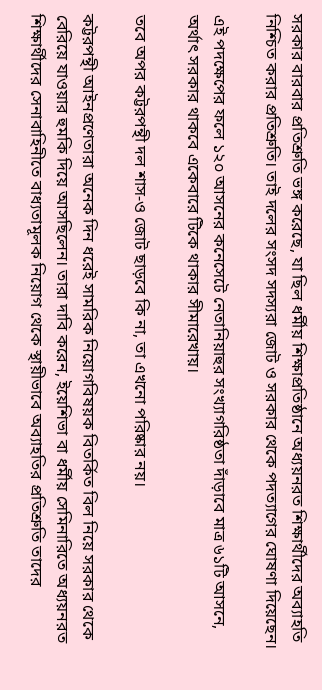সরকার বারবার প্রতিশ্রুতি ভঙ্গ করেছে, যা ছিল ধর্মীয় শিক্ষাপ্রতিষ্ঠানে অধ্যয়নরত শিক্ষার্থীদের অব্যাহতি নিশ্চিত করার প্রতিশ্রুতি। তাই দলের সংসদ সদস্যরা জোট ও সরকার থেকে পদত্যাগের ঘোষণা দিয়েছেন।

এই পদক্ষেপের ফলে ১২০ আসনের কনেসেটে নেতানিয়াহুর সংখ্যাগরিষ্ঠতা দাঁড়াবে মাত্র ৬১টি আসনে, অর্থাৎ সরকার থাকবে একেবারে টিকে থাকার সীমারেখায়।

তবে অপর কট্টরপন্থী দল শাস-ও জোট ছাড়বে কি না, তা এখনো পরিষ্কার নয়।

কট্টরপন্থী আইনপ্রণেতারা অনেক দিন ধরেই সামরিক নিয়োগবিষয়ক বিতর্কিত বিল নিয়ে সরকার থেকে বেরিয়ে যাওয়ার হুমকি দিয়ে আসছিলেন। তারা দাবি করেন, ইয়েশিভা বা ধর্মীয় সেমিনারিতে অধ্যয়নরত শিক্ষার্থীদের সেনাবাহিনীতে বাধ্যতামূলক নিয়োগ থেকে স্থায়ীভাবে অব্যাহতির প্রতিশ্রুতি তাদের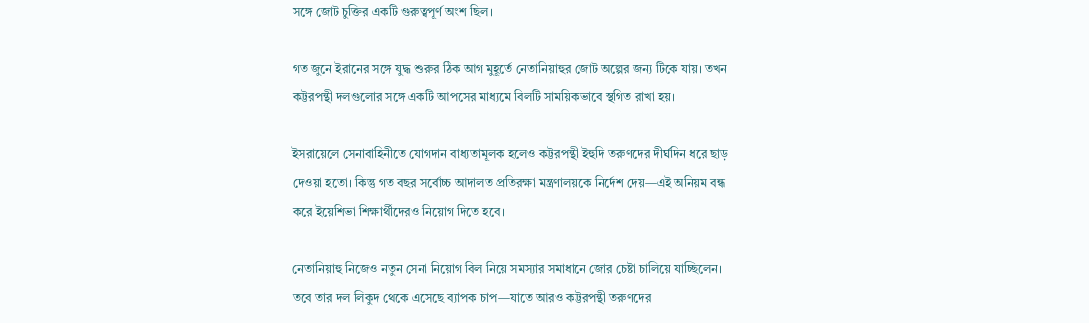সঙ্গে জোট চুক্তির একটি গুরুত্বপূর্ণ অংশ ছিল।

গত জুনে ইরানের সঙ্গে যুদ্ধ শুরুর ঠিক আগ মুহূর্তে নেতানিয়াহুর জোট অল্পের জন্য টিকে যায়। তখন কট্টরপন্থী দলগুলোর সঙ্গে একটি আপসের মাধ্যমে বিলটি সাময়িকভাবে স্থগিত রাখা হয়।

ইসরায়েলে সেনাবাহিনীতে যোগদান বাধ্যতামূলক হলেও কট্টরপন্থী ইহুদি তরুণদের দীর্ঘদিন ধরে ছাড় দেওয়া হতো। কিন্তু গত বছর সর্বোচ্চ আদালত প্রতিরক্ষা মন্ত্রণালয়কে নির্দেশ দেয়—এই অনিয়ম বন্ধ করে ইয়েশিভা শিক্ষার্থীদেরও নিয়োগ দিতে হবে।

নেতানিয়াহু নিজেও নতুন সেনা নিয়োগ বিল নিয়ে সমস্যার সমাধানে জোর চেষ্টা চালিয়ে যাচ্ছিলেন। তবে তার দল লিকুদ থেকে এসেছে ব্যাপক চাপ—যাতে আরও কট্টরপন্থী তরুণদের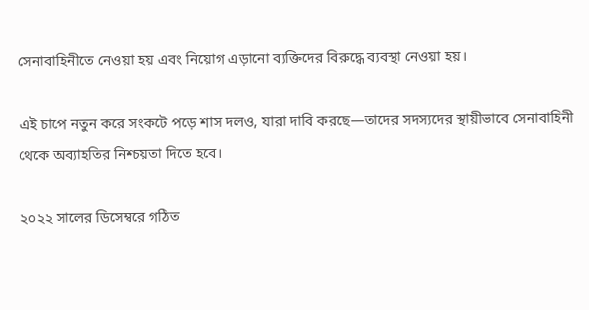সেনাবাহিনীতে নেওয়া হয় এবং নিয়োগ এড়ানো ব্যক্তিদের বিরুদ্ধে ব্যবস্থা নেওয়া হয়।

এই চাপে নতুন করে সংকটে পড়ে শাস দলও, যারা দাবি করছে—তাদের সদস্যদের স্থায়ীভাবে সেনাবাহিনী থেকে অব্যাহতির নিশ্চয়তা দিতে হবে।

২০২২ সালের ডিসেম্বরে গঠিত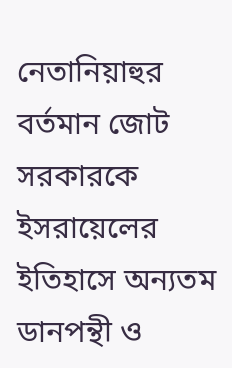নেতানিয়াহুর বর্তমান জোট সরকারকে ইসরায়েলের ইতিহাসে অন্যতম ডানপন্থী ও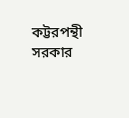কট্টরপন্থী সরকার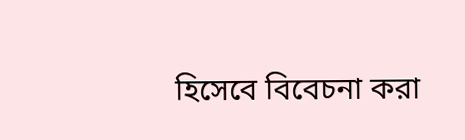হিসেবে বিবেচনা করা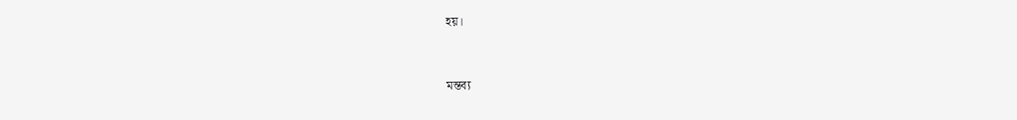হয়।


মন্তব্য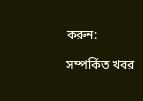করুন:

সম্পর্কিত খবর